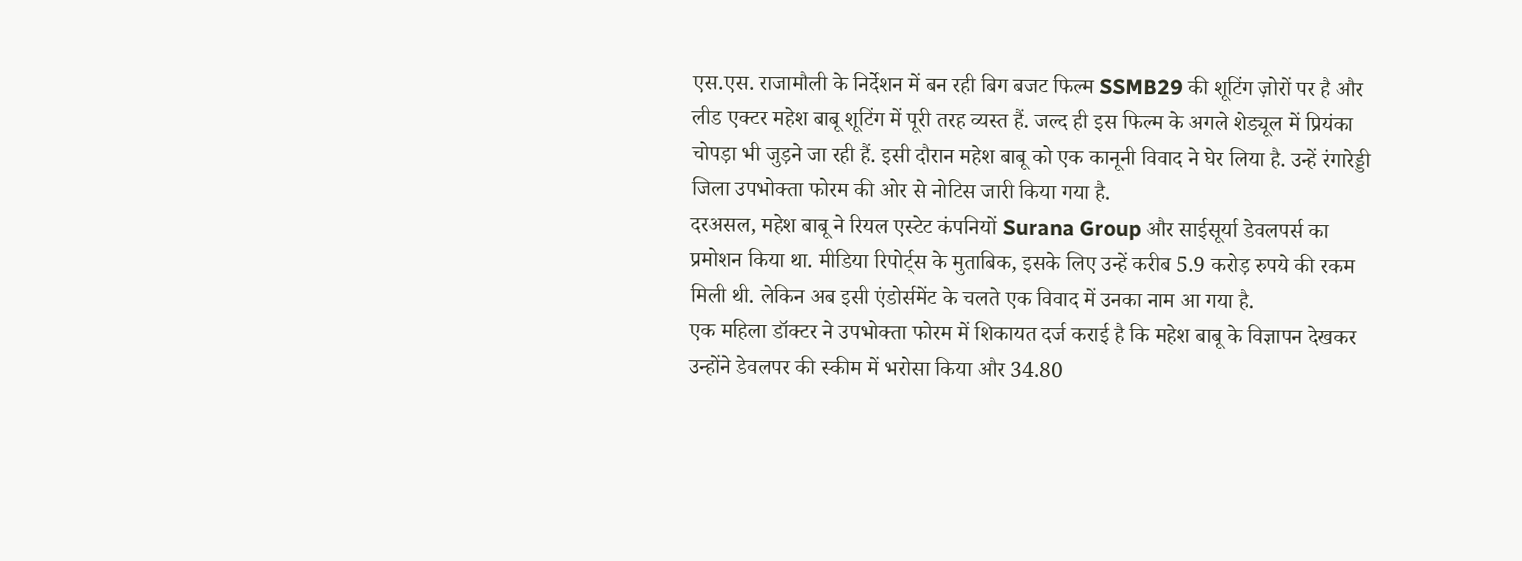एस.एस. राजामौली के निर्देशन में बन रही बिग बजट फिल्म SSMB29 की शूटिंग ज़ोरों पर है और लीड एक्टर महेश बाबू शूटिंग में पूरी तरह व्यस्त हैं. जल्द ही इस फिल्म के अगले शेड्यूल में प्रियंका चोपड़ा भी जुड़ने जा रही हैं. इसी दौरान महेश बाबू को एक कानूनी विवाद ने घेर लिया है. उन्हें रंगारेड्डी जिला उपभोक्ता फोरम की ओर से नोटिस जारी किया गया है.
दरअसल, महेश बाबू ने रियल एस्टेट कंपनियों Surana Group और साईसूर्या डेवलपर्स का प्रमोशन किया था. मीडिया रिपोर्ट्स के मुताबिक, इसके लिए उन्हें करीब 5.9 करोड़ रुपये की रकम मिली थी. लेकिन अब इसी एंडोर्समेंट के चलते एक विवाद में उनका नाम आ गया है.
एक महिला डॉक्टर ने उपभोक्ता फोरम में शिकायत दर्ज कराई है कि महेश बाबू के विज्ञापन देखकर उन्होंने डेवलपर की स्कीम में भरोसा किया और 34.80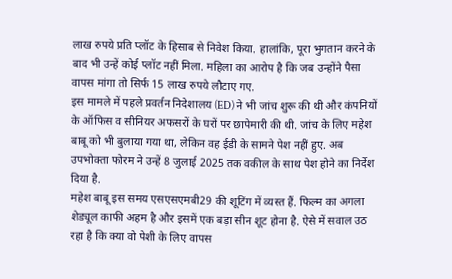लाख रुपये प्रति प्लॉट के हिसाब से निवेश किया. हालांकि, पूरा भुगतान करने के बाद भी उन्हें कोई प्लॉट नहीं मिला. महिला का आरोप है कि जब उन्होंने पैसा वापस मांगा तो सिर्फ 15 लाख रुपये लौटाए गए.
इस मामले में पहले प्रवर्तन निदेशालय (ED) ने भी जांच शुरू की थी और कंपनियों के ऑफिस व सीनियर अफसरों के घरों पर छापेमारी की थी. जांच के लिए महेश बाबू को भी बुलाया गया था, लेकिन वह ईडी के सामने पेश नहीं हुए. अब उपभोक्ता फोरम ने उन्हें 8 जुलाई 2025 तक वकील के साथ पेश होने का निर्देश दिया है.
महेश बाबू इस समय एसएसएमबी29 की शूटिंग में व्यस्त हैं. फिल्म का अगला शेड्यूल काफी अहम है और इसमें एक बड़ा सीन शूट होना है. ऐसे में सवाल उठ रहा है कि क्या वो पेशी के लिए वापस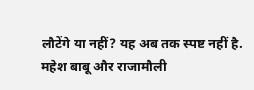लौटेंगे या नहीं? यह अब तक स्पष्ट नहीं है.
महेश बाबू और राजामौली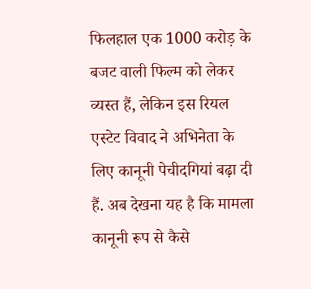फिलहाल एक 1000 करोड़ के बजट वाली फिल्म को लेकर व्यस्त हैं, लेकिन इस रियल एस्टेट विवाद ने अभिनेता के लिए कानूनी पेचीदगियां बढ़ा दी हैं. अब देखना यह है कि मामला कानूनी रूप से कैसे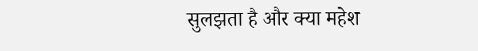सुलझता है और क्या महेश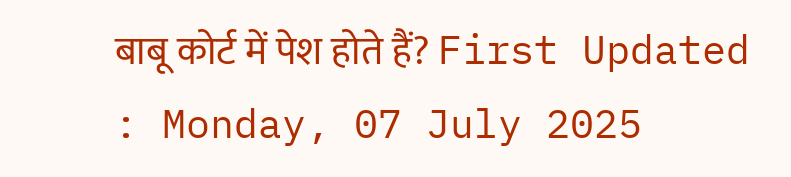बाबू कोर्ट में पेश होते हैं? First Updated : Monday, 07 July 2025